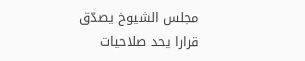مجلس الشيوخ يصدّق قرارا يحد صلاحيات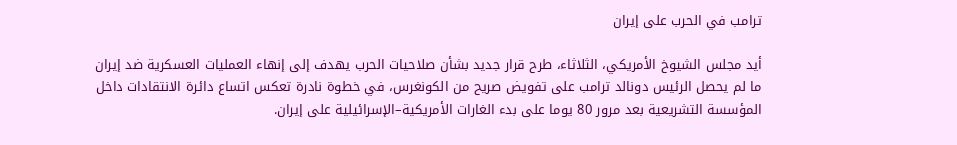ترامب في الحرب على إيران

أيد مجلس الشيوخ الأمريكي، الثلاثاء، طرح قرار جديد بشأن صلاحيات الحرب يهدف إلى إنهاء العمليات العسكرية ضد إيران ما لم يحصل الرئيس دونالد ترامب على تفويض صريح من الكونغرس، في خطوة نادرة تعكس اتساع دائرة الانتقادات داخل المؤسسة التشريعية بعد مرور 80 يوما على بدء الغارات الأمريكية–الإسرائيلية على إيران.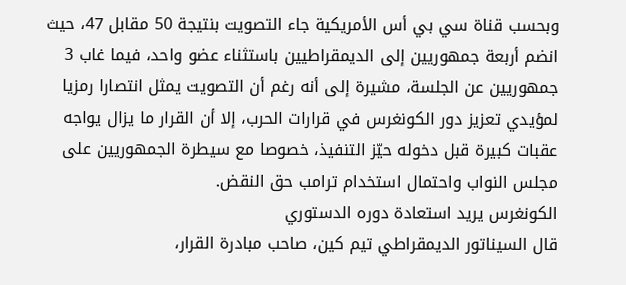وبحسب قناة سي بي أس الأمريكية جاء التصويت بنتيجة 50 مقابل 47، حيث انضم أربعة جمهوريين إلى الديمقراطيين باستثناء عضو واحد، فيما غاب 3 جمهوريين عن الجلسة، مشيرة إلى أنه رغم أن التصويت يمثل انتصارا رمزيا لمؤيدي تعزيز دور الكونغرس في قرارات الحرب، إلا أن القرار ما يزال يواجه عقبات كبيرة قبل دخوله حيّز التنفيذ، خصوصا مع سيطرة الجمهوريين على مجلس النواب واحتمال استخدام ترامب حق النقض.
الكونغرس يريد استعادة دوره الدستوري
قال السيناتور الديمقراطي تيم كين، صاحب مبادرة القرار،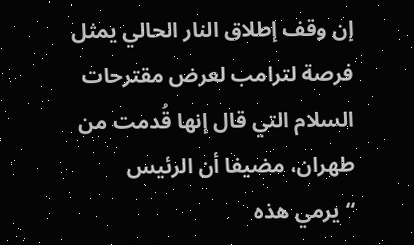إن وقف إطلاق النار الحالي يمثل فرصة لترامب لعرض مقترحات السلام التي قال إنها قُدمت من طهران، مضيفا أن الرئيس “يرمي هذه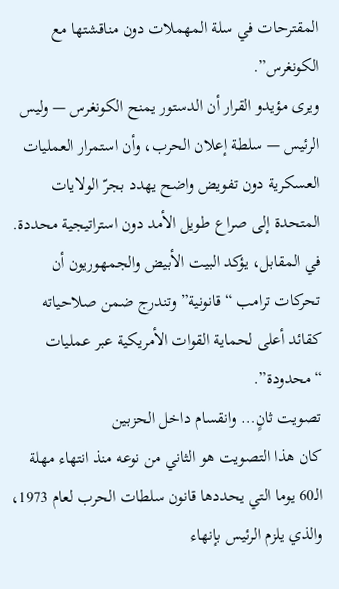المقترحات في سلة المهملات دون مناقشتها مع الكونغرس”.
ويرى مؤيدو القرار أن الدستور يمنح الكونغرس — وليس الرئيس — سلطة إعلان الحرب، وأن استمرار العمليات العسكرية دون تفويض واضح يهدد بجرّ الولايات المتحدة إلى صراع طويل الأمد دون استراتيجية محددة.
في المقابل، يؤكد البيت الأبيض والجمهوريون أن تحركات ترامب “قانونية” وتندرج ضمن صلاحياته كقائد أعلى لحماية القوات الأمريكية عبر عمليات “محدودة”.
تصويت ثانٍ… وانقسام داخل الحزبين
كان هذا التصويت هو الثاني من نوعه منذ انتهاء مهلة الـ60 يوما التي يحددها قانون سلطات الحرب لعام 1973، والذي يلزم الرئيس بإنهاء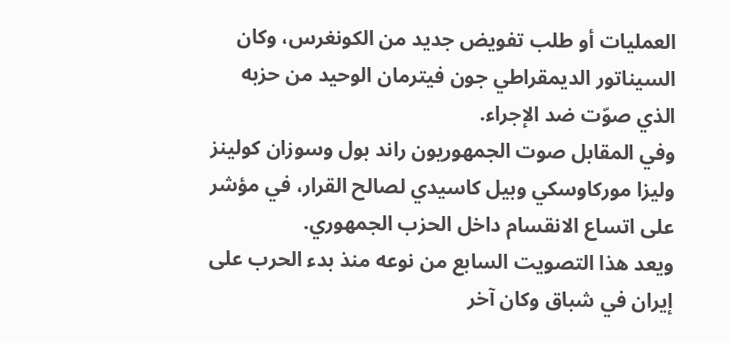العمليات أو طلب تفويض جديد من الكونغرس، وكان السيناتور الديمقراطي جون فيترمان الوحيد من حزبه الذي صوّت ضد الإجراء.
وفي المقابل صوت الجمهوريون راند بول وسوزان كولينز وليزا موركاوسكي وبيل كاسيدي لصالح القرار، في مؤشر على اتساع الانقسام داخل الحزب الجمهوري.
ويعد هذا التصويت السابع من نوعه منذ بدء الحرب على إيران في شباق وكان آخر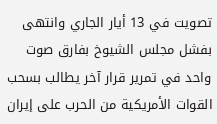تصويت في 13 أيار الجاري وانتهى بفشل مجلس الشيوخ بفارق صوت واحد في تمرير قرار آخر يطالب بسحب القوات الأمريكية من الحرب على إيران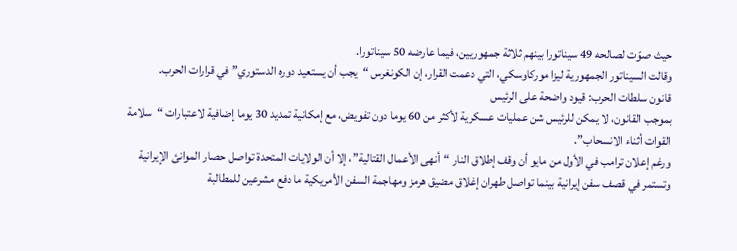حيث صوّت لصالحه 49 سيناتورا بينهم ثلاثة جمهوريين، فيما عارضه 50 سيناتورا.
وقالت السيناتور الجمهورية ليزا موركاوسكي، التي دعمت القرار، إن الكونغرس “يجب أن يستعيد دوره الدستوري” في قرارات الحرب.
قانون سلطات الحرب: قيود واضحة على الرئيس
بموجب القانون، لا يمكن للرئيس شن عمليات عسكرية لأكثر من 60 يوما دون تفويض، مع إمكانية تمديد 30 يوما إضافية لاعتبارات “سلامة القوات أثناء الانسحاب”.
ورغم إعلان ترامب في الأول من مايو أن وقف إطلاق النار “أنهى الأعمال القتالية”، إلا أن الولايات المتحدة تواصل حصار الموانئ الإيرانية وتستمر في قصف سفن إيرانية بينما تواصل طهران إغلاق مضيق هرمز ومهاجمة السفن الأمريكية ما دفع مشرعين للمطالبة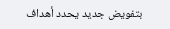بتفويض جديد يحدد أهداف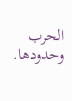الحرب وحدودها.